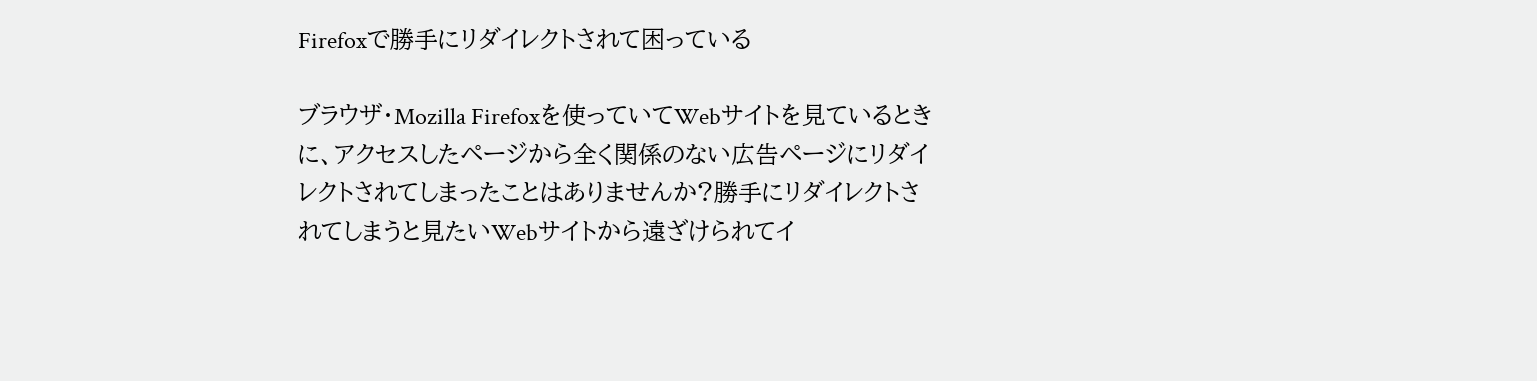Firefoxで勝手にリダイレクトされて困っている

ブラウザ・Mozilla Firefoxを使っていてWebサイトを見ているときに、アクセスしたページから全く関係のない広告ページにリダイレクトされてしまったことはありませんか?勝手にリダイレクトされてしまうと見たいWebサイトから遠ざけられてイ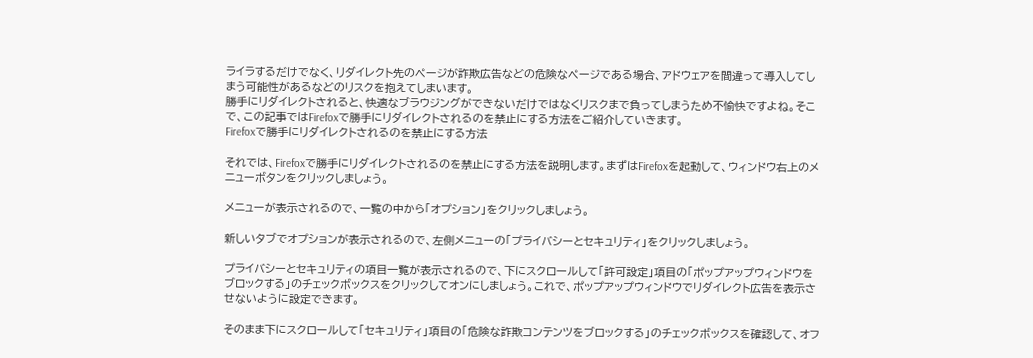ライラするだけでなく、リダイレクト先のページが詐欺広告などの危険なページである場合、アドウェアを間違って導入してしまう可能性があるなどのリスクを抱えてしまいます。
勝手にリダイレクトされると、快適なブラウジングができないだけではなくリスクまで負ってしまうため不愉快ですよね。そこで、この記事ではFirefoxで勝手にリダイレクトされるのを禁止にする方法をご紹介していきます。
Firefoxで勝手にリダイレクトされるのを禁止にする方法

それでは、Firefoxで勝手にリダイレクトされるのを禁止にする方法を説明します。まずはFirefoxを起動して、ウィンドウ右上のメニューボタンをクリックしましょう。

メニューが表示されるので、一覧の中から「オプション」をクリックしましょう。

新しいタブでオプションが表示されるので、左側メニューの「プライバシーとセキュリティ」をクリックしましょう。

プライバシーとセキュリティの項目一覧が表示されるので、下にスクロールして「許可設定」項目の「ポップアップウィンドウをブロックする」のチェックボックスをクリックしてオンにしましょう。これで、ポップアップウィンドウでリダイレクト広告を表示させないように設定できます。

そのまま下にスクロールして「セキュリティ」項目の「危険な詐欺コンテンツをブロックする」のチェックボックスを確認して、オフ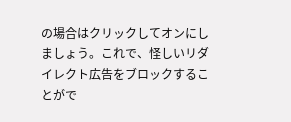の場合はクリックしてオンにしましょう。これで、怪しいリダイレクト広告をブロックすることがで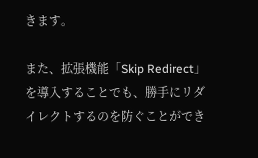きます。

また、拡張機能「Skip Redirect」を導入することでも、勝手にリダイレクトするのを防ぐことができ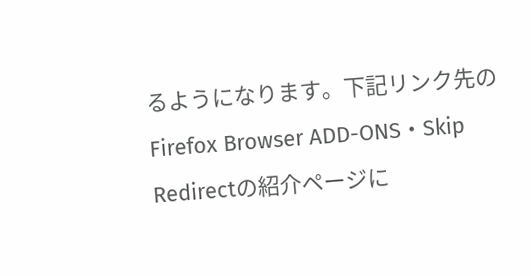るようになります。下記リンク先のFirefox Browser ADD-ONS・Skip Redirectの紹介ページに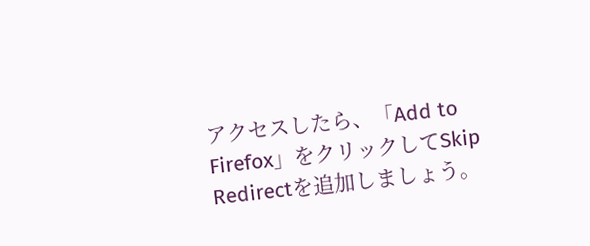アクセスしたら、「Add to Firefox」をクリックしてSkip Redirectを追加しましょう。